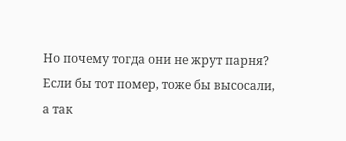Но почему тогда они не жрут парня? Если бы тот помер, тоже бы высосали, а так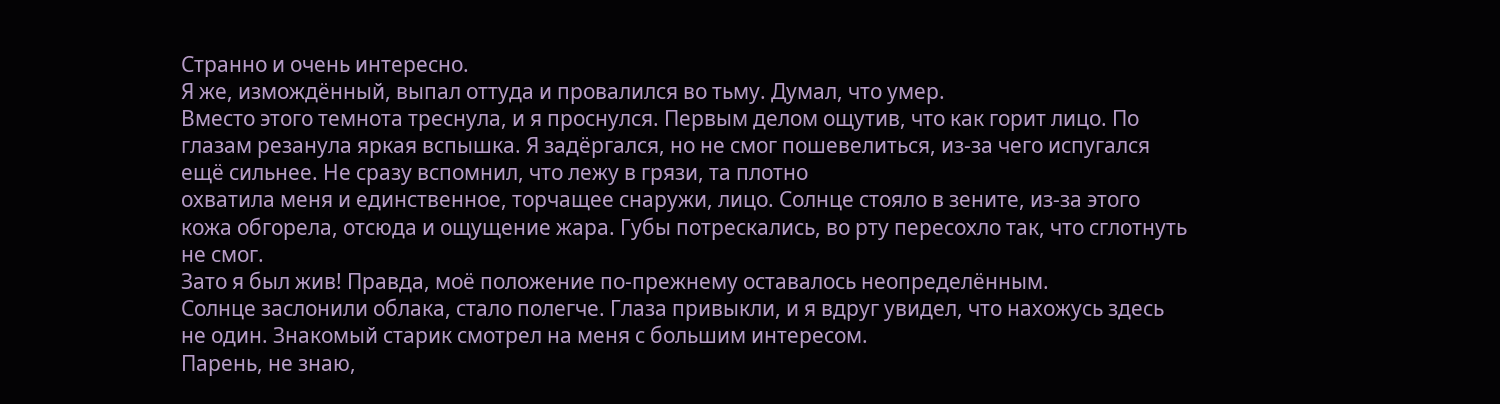Странно и очень интересно.
Я же, измождённый, выпал оттуда и провалился во тьму. Думал, что умер.
Вместо этого темнота треснула, и я проснулся. Первым делом ощутив, что как горит лицо. По глазам резанула яркая вспышка. Я задёргался, но не смог пошевелиться, из-за чего испугался ещё сильнее. Не сразу вспомнил, что лежу в грязи, та плотно
охватила меня и единственное, торчащее снаружи, лицо. Солнце стояло в зените, из-за этого кожа обгорела, отсюда и ощущение жара. Губы потрескались, во рту пересохло так, что сглотнуть не смог.
Зато я был жив! Правда, моё положение по-прежнему оставалось неопределённым.
Солнце заслонили облака, стало полегче. Глаза привыкли, и я вдруг увидел, что нахожусь здесь не один. Знакомый старик смотрел на меня с большим интересом.
Парень, не знаю,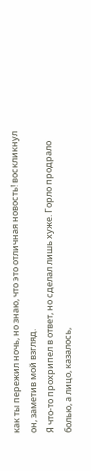как ты пережил ночь, но знаю, что это отличная новость! воскликнул он, заметив мой взгляд.
Я что-то прохрипел в ответ, но сделал лишь хуже. Горло продрало болью, а лицо, казалось,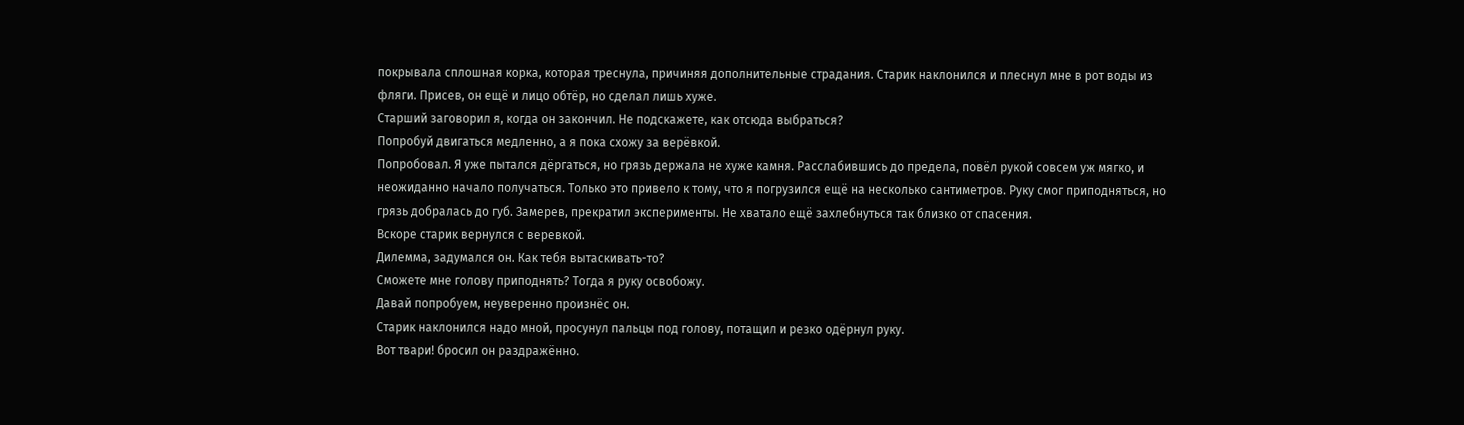покрывала сплошная корка, которая треснула, причиняя дополнительные страдания. Старик наклонился и плеснул мне в рот воды из фляги. Присев, он ещё и лицо обтёр, но сделал лишь хуже.
Старший заговорил я, когда он закончил. Не подскажете, как отсюда выбраться?
Попробуй двигаться медленно, а я пока схожу за верёвкой.
Попробовал. Я уже пытался дёргаться, но грязь держала не хуже камня. Расслабившись до предела, повёл рукой совсем уж мягко, и неожиданно начало получаться. Только это привело к тому, что я погрузился ещё на несколько сантиметров. Руку смог приподняться, но грязь добралась до губ. Замерев, прекратил эксперименты. Не хватало ещё захлебнуться так близко от спасения.
Вскоре старик вернулся с веревкой.
Дилемма, задумался он. Как тебя вытаскивать-то?
Сможете мне голову приподнять? Тогда я руку освобожу.
Давай попробуем, неуверенно произнёс он.
Старик наклонился надо мной, просунул пальцы под голову, потащил и резко одёрнул руку.
Вот твари! бросил он раздражённо.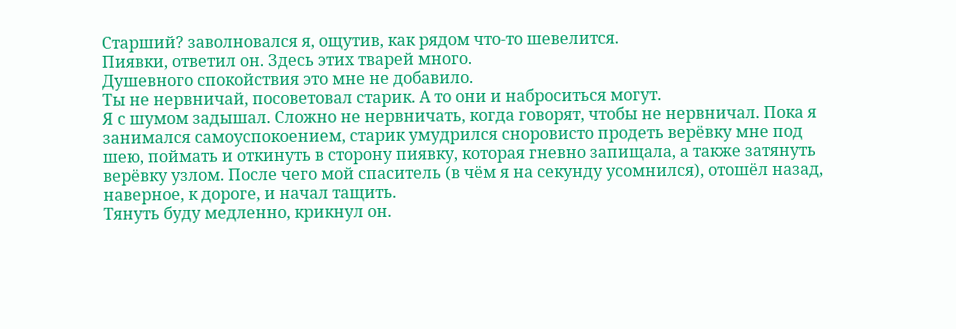Старший? заволновался я, ощутив, как рядом что-то шевелится.
Пиявки, ответил он. Здесь этих тварей много.
Душевного спокойствия это мне не добавило.
Ты не нервничай, посоветовал старик. А то они и наброситься могут.
Я с шумом задышал. Сложно не нервничать, когда говорят, чтобы не нервничал. Пока я занимался самоуспокоением, старик умудрился сноровисто продеть верёвку мне под шею, поймать и откинуть в сторону пиявку, которая гневно запищала, а также затянуть верёвку узлом. После чего мой спаситель (в чём я на секунду усомнился), отошёл назад, наверное, к дороге, и начал тащить.
Тянуть буду медленно, крикнул он.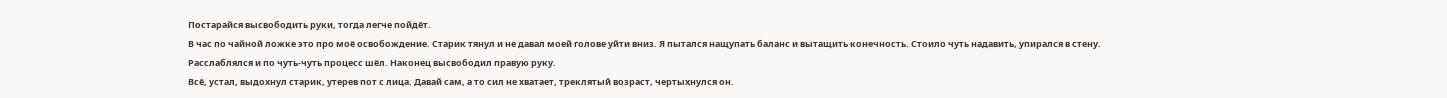Постарайся высвободить руки, тогда легче пойдёт.
В час по чайной ложке это про моё освобождение. Старик тянул и не давал моей голове уйти вниз. Я пытался нащупать баланс и вытащить конечность. Стоило чуть надавить, упирался в стену. Расслаблялся и по чуть-чуть процесс шёл. Наконец высвободил правую руку.
Всё, устал, выдохнул старик, утерев пот с лица. Давай сам, а то сил не хватает, треклятый возраст, чертыхнулся он.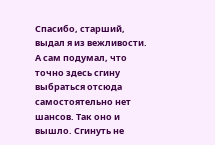Спасибо, старший, выдал я из вежливости.
А сам подумал, что точно здесь сгину выбраться отсюда самостоятельно нет шансов. Так оно и вышло. Сгинуть не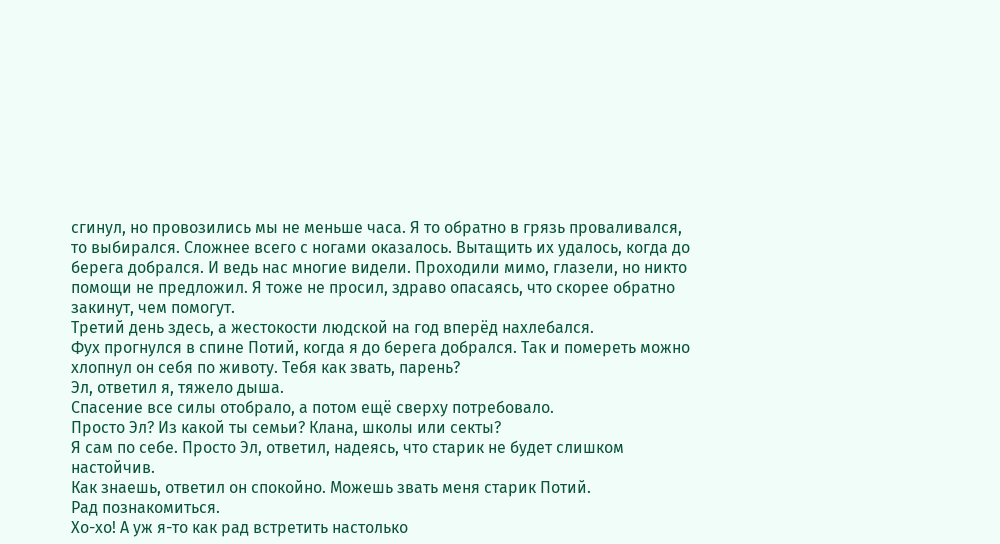сгинул, но провозились мы не меньше часа. Я то обратно в грязь проваливался, то выбирался. Сложнее всего с ногами оказалось. Вытащить их удалось, когда до берега добрался. И ведь нас многие видели. Проходили мимо, глазели, но никто помощи не предложил. Я тоже не просил, здраво опасаясь, что скорее обратно закинут, чем помогут.
Третий день здесь, а жестокости людской на год вперёд нахлебался.
Фух прогнулся в спине Потий, когда я до берега добрался. Так и помереть можно хлопнул он себя по животу. Тебя как звать, парень?
Эл, ответил я, тяжело дыша.
Спасение все силы отобрало, а потом ещё сверху потребовало.
Просто Эл? Из какой ты семьи? Клана, школы или секты?
Я сам по себе. Просто Эл, ответил, надеясь, что старик не будет слишком настойчив.
Как знаешь, ответил он спокойно. Можешь звать меня старик Потий.
Рад познакомиться.
Хо-хо! А уж я-то как рад встретить настолько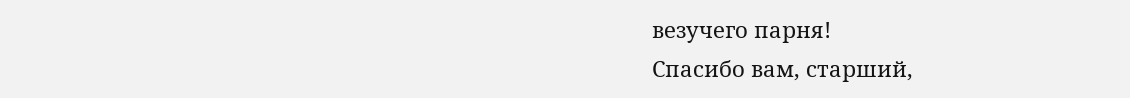везучего парня!
Спасибо вам, старший,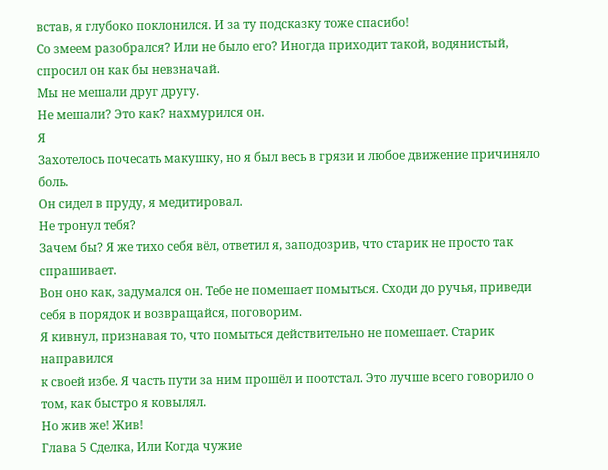встав, я глубоко поклонился. И за ту подсказку тоже спасибо!
Со змеем разобрался? Или не было его? Иногда приходит такой, водянистый, спросил он как бы невзначай.
Мы не мешали друг другу.
Не мешали? Это как? нахмурился он.
Я
Захотелось почесать макушку, но я был весь в грязи и любое движение причиняло боль.
Он сидел в пруду, я медитировал.
Не тронул тебя?
Зачем бы? Я же тихо себя вёл, ответил я, заподозрив, что старик не просто так спрашивает.
Вон оно как, задумался он. Тебе не помешает помыться. Сходи до ручья, приведи себя в порядок и возвращайся, поговорим.
Я кивнул, признавая то, что помыться действительно не помешает. Старик направился
к своей избе. Я часть пути за ним прошёл и поотстал. Это лучше всего говорило о том, как быстро я ковылял.
Но жив же! Жив!
Глава 5 Сделка, Или Когда чужие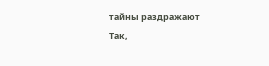тайны раздражают
Так,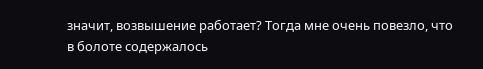значит, возвышение работает? Тогда мне очень повезло, что в болоте содержалось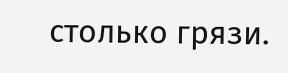столько грязи.